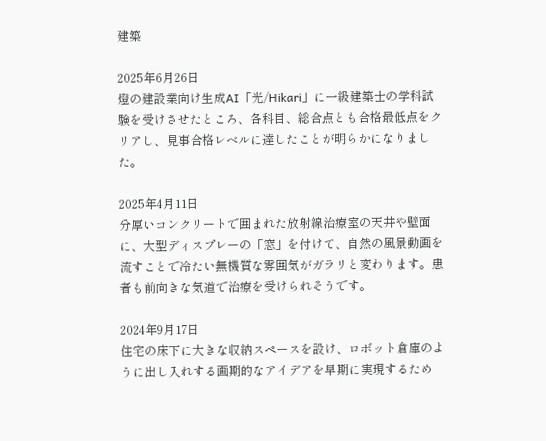建築

2025年6月26日
燈の建設業向け生成AI「光/Hikari」に一級建築士の学科試験を受けさせたところ、各科目、総合点とも合格最低点をクリアし、見事合格レベルに達したことが明らかになりました。

2025年4月11日
分厚いコンクリートで囲まれた放射線治療室の天井や壁面に、大型ディスプレーの「窓」を付けて、自然の風景動画を流すことで冷たい無機質な雰囲気がガラリと変わります。患者も前向きな気道で治療を受けられそうです。

2024年9月17日
住宅の床下に大きな収納スペースを設け、ロボット倉庫のように出し入れする画期的なアイデアを早期に実現するため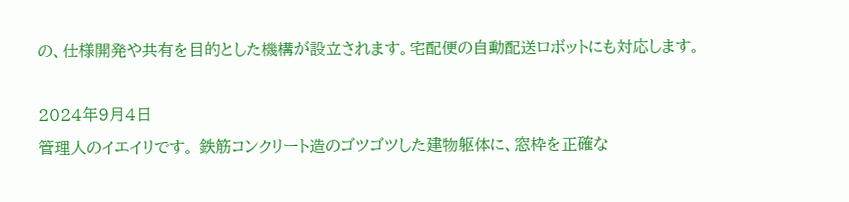の、仕様開発や共有を目的とした機構が設立されます。宅配便の自動配送ロボットにも対応します。

2024年9月4日
管理人のイエイリです。 鉄筋コンクリート造のゴツゴツした建物躯体に、窓枠を正確な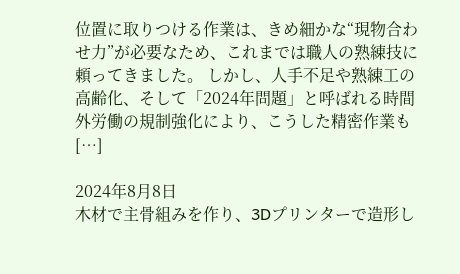位置に取りつける作業は、きめ細かな“現物合わせ力”が必要なため、これまでは職人の熟練技に頼ってきました。 しかし、人手不足や熟練工の高齢化、そして「2024年問題」と呼ばれる時間外労働の規制強化により、こうした精密作業も […]

2024年8月8日
木材で主骨組みを作り、3Dプリンターで造形し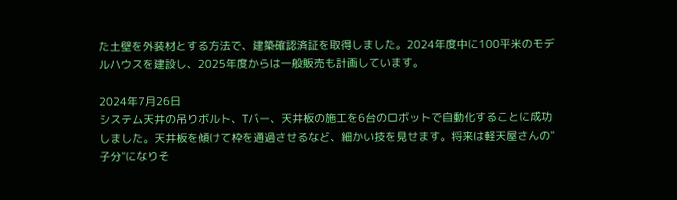た土壁を外装材とする方法で、建築確認済証を取得しました。2024年度中に100平米のモデルハウスを建設し、2025年度からは一般販売も計画しています。

2024年7月26日
システム天井の吊りボルト、Tバー、天井板の施工を6台のロボットで自動化することに成功しました。天井板を傾けて枠を通過させるなど、細かい技を見せます。将来は軽天屋さんの"子分"になりそ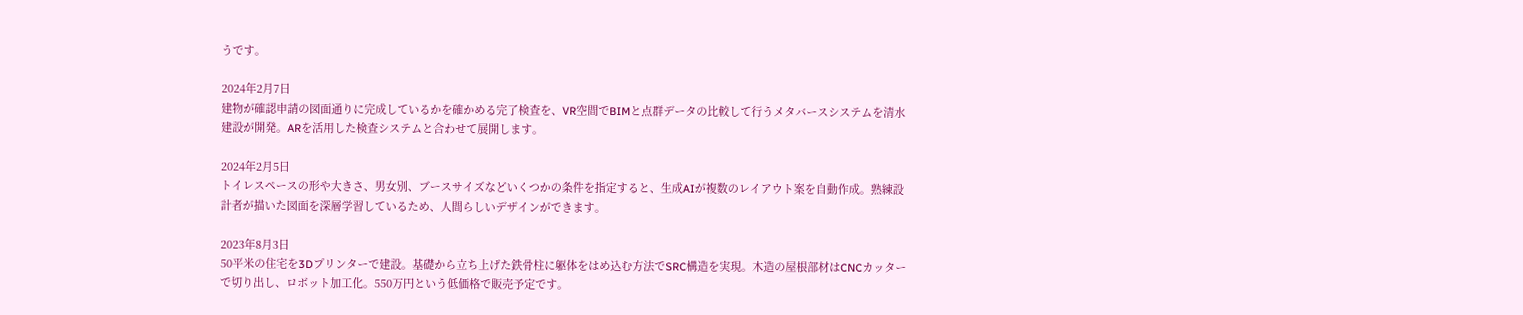うです。

2024年2月7日
建物が確認申請の図面通りに完成しているかを確かめる完了検査を、VR空間でBIMと点群データの比較して行うメタバースシステムを清水建設が開発。ARを活用した検査システムと合わせて展開します。

2024年2月5日
トイレスペースの形や大きさ、男女別、ブースサイズなどいくつかの条件を指定すると、生成AIが複数のレイアウト案を自動作成。熟練設計者が描いた図面を深層学習しているため、人間らしいデザインができます。

2023年8月3日
50平米の住宅を3Dプリンターで建設。基礎から立ち上げた鉄骨柱に躯体をはめ込む方法でSRC構造を実現。木造の屋根部材はCNCカッターで切り出し、ロボット加工化。550万円という低価格で販売予定です。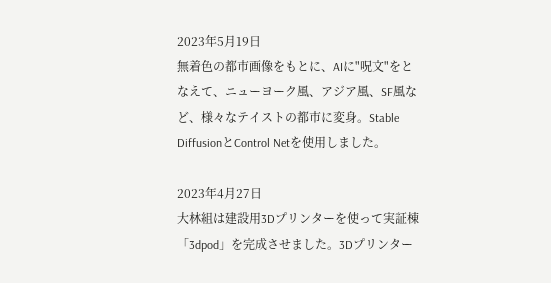2023年5月19日
無着色の都市画像をもとに、AIに"呪文"をとなえて、ニューヨーク風、アジア風、SF風など、様々なテイストの都市に変身。Stable DiffusionとControl Netを使用しました。

2023年4月27日
大林組は建設用3Dプリンターを使って実証棟「3dpod」を完成させました。3Dプリンター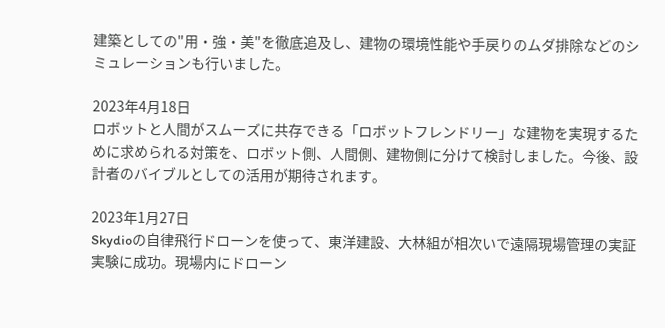建築としての"用・強・美"を徹底追及し、建物の環境性能や手戻りのムダ排除などのシミュレーションも行いました。

2023年4月18日
ロボットと人間がスムーズに共存できる「ロボットフレンドリー」な建物を実現するために求められる対策を、ロボット側、人間側、建物側に分けて検討しました。今後、設計者のバイブルとしての活用が期待されます。

2023年1月27日
Skydioの自律飛行ドローンを使って、東洋建設、大林組が相次いで遠隔現場管理の実証実験に成功。現場内にドローン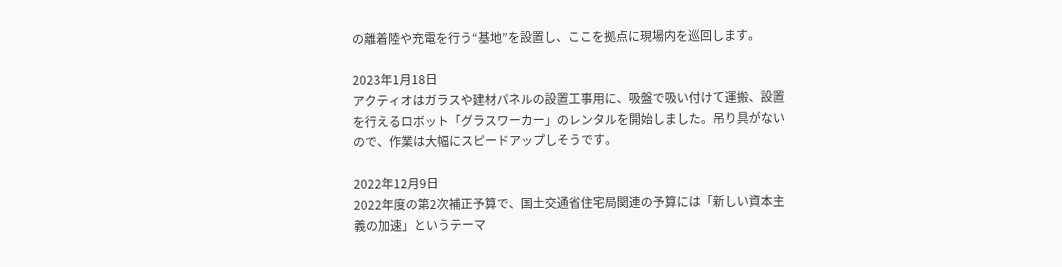の離着陸や充電を行う“基地”を設置し、ここを拠点に現場内を巡回します。

2023年1月18日
アクティオはガラスや建材パネルの設置工事用に、吸盤で吸い付けて運搬、設置を行えるロボット「グラスワーカー」のレンタルを開始しました。吊り具がないので、作業は大幅にスピードアップしそうです。

2022年12月9日
2022年度の第2次補正予算で、国土交通省住宅局関連の予算には「新しい資本主義の加速」というテーマ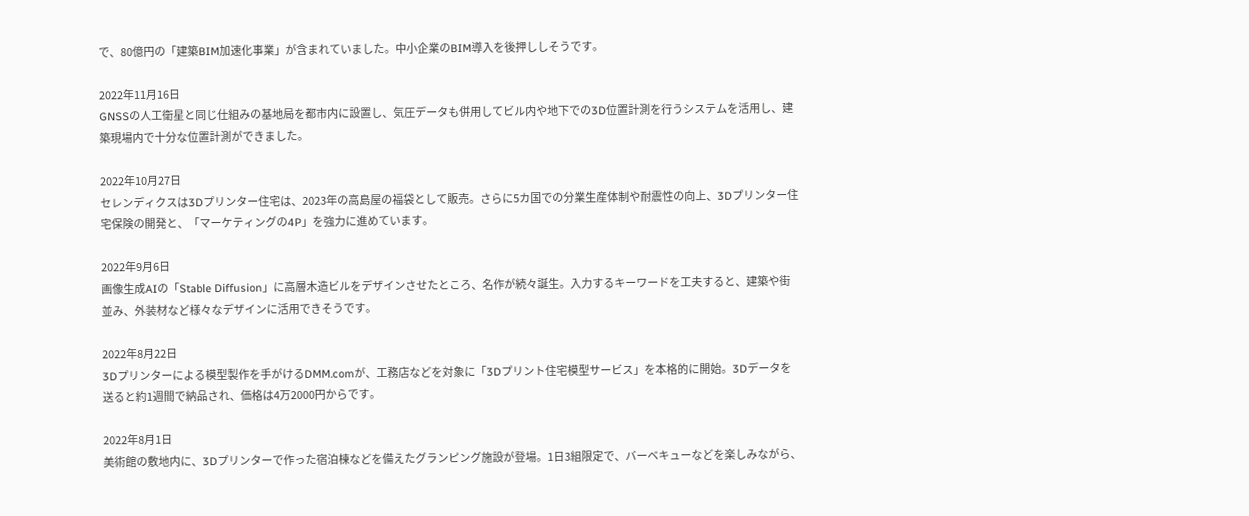で、80億円の「建築BIM加速化事業」が含まれていました。中小企業のBIM導入を後押ししそうです。

2022年11月16日
GNSSの人工衛星と同じ仕組みの基地局を都市内に設置し、気圧データも併用してビル内や地下での3D位置計測を行うシステムを活用し、建築現場内で十分な位置計測ができました。

2022年10月27日
セレンディクスは3Dプリンター住宅は、2023年の高島屋の福袋として販売。さらに5カ国での分業生産体制や耐震性の向上、3Dプリンター住宅保険の開発と、「マーケティングの4P」を強力に進めています。

2022年9月6日
画像生成AIの「Stable Diffusion」に高層木造ビルをデザインさせたところ、名作が続々誕生。入力するキーワードを工夫すると、建築や街並み、外装材など様々なデザインに活用できそうです。

2022年8月22日
3Dプリンターによる模型製作を手がけるDMM.comが、工務店などを対象に「3Dプリント住宅模型サービス」を本格的に開始。3Dデータを送ると約1週間で納品され、価格は4万2000円からです。

2022年8月1日
美術館の敷地内に、3Dプリンターで作った宿泊棟などを備えたグランピング施設が登場。1日3組限定で、バーベキューなどを楽しみながら、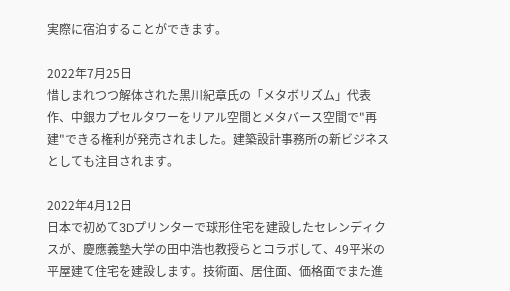実際に宿泊することができます。

2022年7月25日
惜しまれつつ解体された黒川紀章氏の「メタボリズム」代表作、中銀カプセルタワーをリアル空間とメタバース空間で"再建"できる権利が発売されました。建築設計事務所の新ビジネスとしても注目されます。

2022年4月12日
日本で初めて3Dプリンターで球形住宅を建設したセレンディクスが、慶應義塾大学の田中浩也教授らとコラボして、49平米の平屋建て住宅を建設します。技術面、居住面、価格面でまた進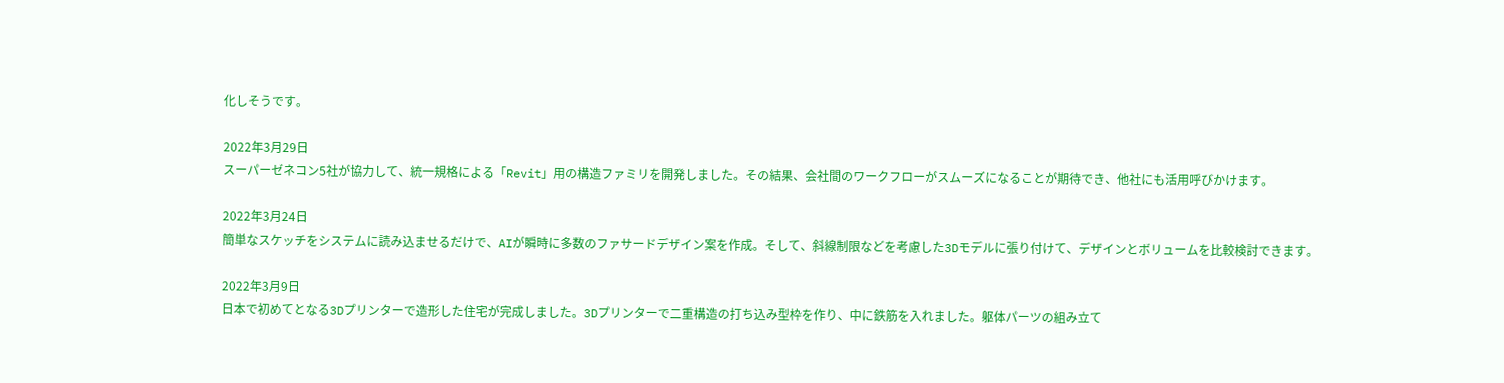化しそうです。

2022年3月29日
スーパーゼネコン5社が協力して、統一規格による「Revit」用の構造ファミリを開発しました。その結果、会社間のワークフローがスムーズになることが期待でき、他社にも活用呼びかけます。

2022年3月24日
簡単なスケッチをシステムに読み込ませるだけで、AIが瞬時に多数のファサードデザイン案を作成。そして、斜線制限などを考慮した3Dモデルに張り付けて、デザインとボリュームを比較検討できます。

2022年3月9日
日本で初めてとなる3Dプリンターで造形した住宅が完成しました。3Dプリンターで二重構造の打ち込み型枠を作り、中に鉄筋を入れました。躯体パーツの組み立て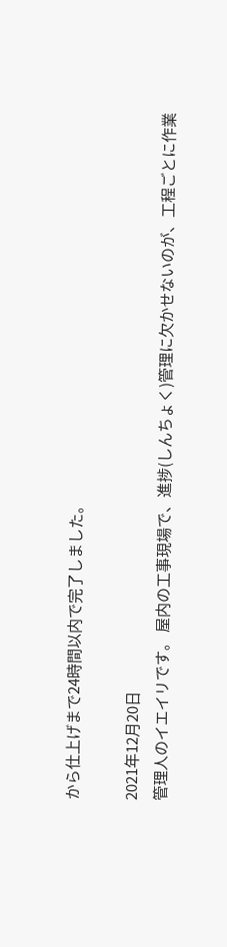から仕上げまで24時間以内で完了しました。

2021年12月20日
管理人のイエイリです。 屋内の工事現場で、進捗(しんちょく)管理に欠かせないのが、工程ごとに作業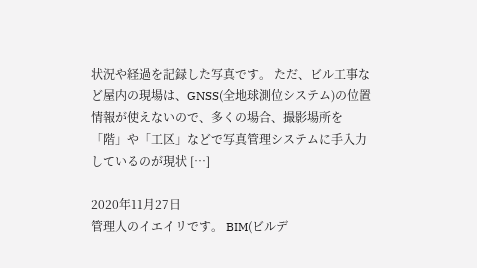状況や経過を記録した写真です。 ただ、ビル工事など屋内の現場は、GNSS(全地球測位システム)の位置情報が使えないので、多くの場合、撮影場所を「階」や「工区」などで写真管理システムに手入力しているのが現状 […]

2020年11月27日
管理人のイエイリです。 BIM(ビルデ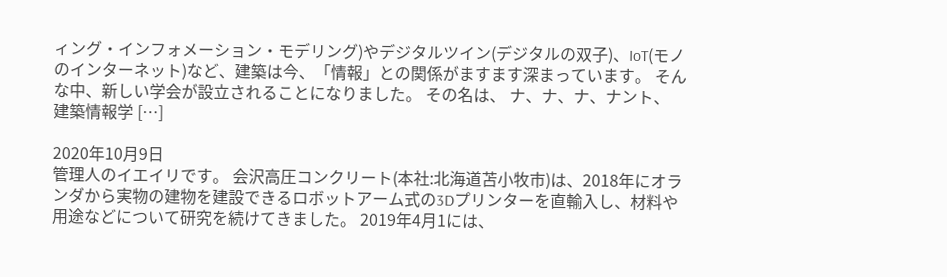ィング・インフォメーション・モデリング)やデジタルツイン(デジタルの双子)、IoT(モノのインターネット)など、建築は今、「情報」との関係がますます深まっています。 そんな中、新しい学会が設立されることになりました。 その名は、 ナ、ナ、ナ、ナント、 建築情報学 […]

2020年10月9日
管理人のイエイリです。 会沢高圧コンクリート(本社:北海道苫小牧市)は、2018年にオランダから実物の建物を建設できるロボットアーム式の3Dプリンターを直輸入し、材料や用途などについて研究を続けてきました。 2019年4月1には、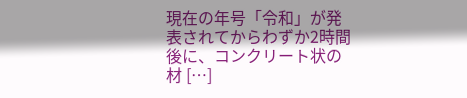現在の年号「令和」が発表されてからわずか2時間後に、コンクリート状の材 […]